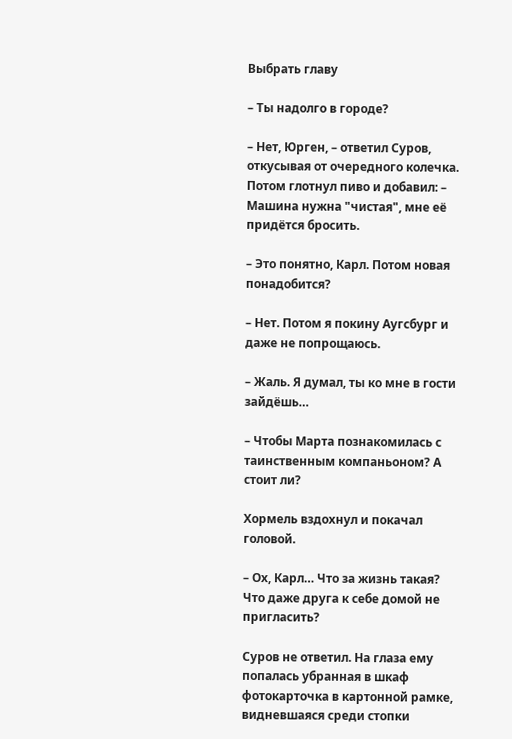Выбрать главу

– Ты надолго в городе?

– Нет, Юрген, – ответил Суров, откусывая от очередного колечка. Потом глотнул пиво и добавил: – Машина нужна "чистая", мне её придётся бросить.

– Это понятно, Карл. Потом новая понадобится?

– Нет. Потом я покину Аугсбург и даже не попрощаюсь.

– Жаль. Я думал, ты ко мне в гости зайдёшь…

– Чтобы Марта познакомилась с таинственным компаньоном? А стоит ли?

Хормель вздохнул и покачал головой.

– Ох, Карл… Что за жизнь такая? Что даже друга к себе домой не пригласить?

Суров не ответил. На глаза ему попалась убранная в шкаф фотокарточка в картонной рамке, видневшаяся среди стопки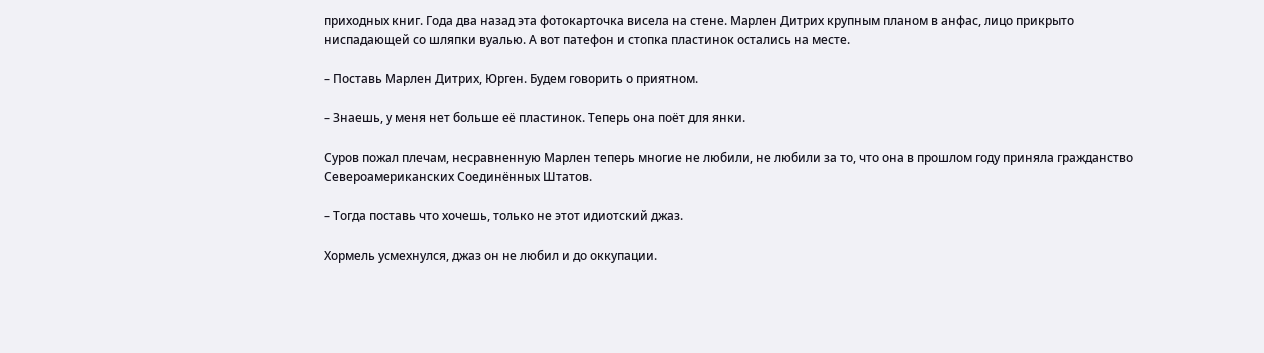приходных книг. Года два назад эта фотокарточка висела на стене. Марлен Дитрих крупным планом в анфас, лицо прикрыто ниспадающей со шляпки вуалью. А вот патефон и стопка пластинок остались на месте.

– Поставь Марлен Дитрих, Юрген. Будем говорить о приятном.

– Знаешь, у меня нет больше её пластинок. Теперь она поёт для янки.

Суров пожал плечам, несравненную Марлен теперь многие не любили, не любили за то, что она в прошлом году приняла гражданство Североамериканских Соединённых Штатов.

– Тогда поставь что хочешь, только не этот идиотский джаз.

Хормель усмехнулся, джаз он не любил и до оккупации.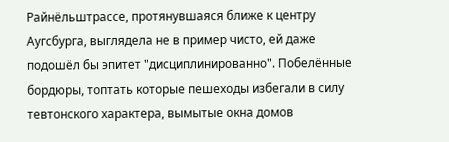Райнёльштрассе, протянувшаяся ближе к центру Аугсбурга, выглядела не в пример чисто, ей даже подошёл бы эпитет "дисциплинированно". Побелённые бордюры, топтать которые пешеходы избегали в силу тевтонского характера, вымытые окна домов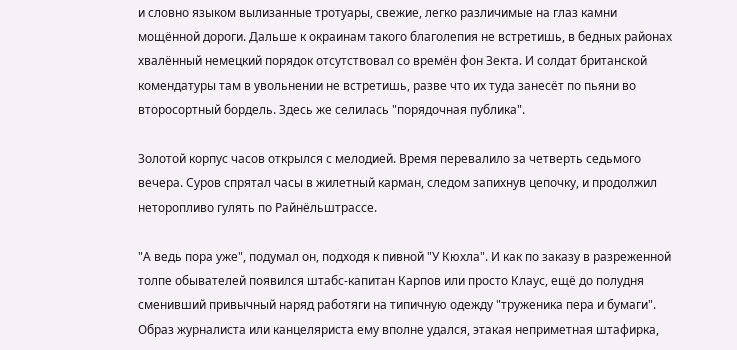и словно языком вылизанные тротуары, свежие, легко различимые на глаз камни мощённой дороги. Дальше к окраинам такого благолепия не встретишь, в бедных районах хвалённый немецкий порядок отсутствовал со времён фон Зекта. И солдат британской комендатуры там в увольнении не встретишь, разве что их туда занесёт по пьяни во второсортный бордель. Здесь же селилась "порядочная публика".

Золотой корпус часов открылся с мелодией. Время перевалило за четверть седьмого вечера. Суров спрятал часы в жилетный карман, следом запихнув цепочку, и продолжил неторопливо гулять по Райнёльштрассе.

"А ведь пора уже", подумал он, подходя к пивной "У Кюхла". И как по заказу в разреженной толпе обывателей появился штабс-капитан Карпов или просто Клаус, ещё до полудня сменивший привычный наряд работяги на типичную одежду "труженика пера и бумаги". Образ журналиста или канцеляриста ему вполне удался, этакая неприметная штафирка,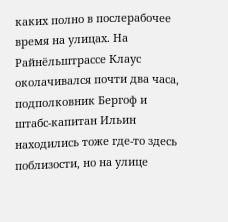каких полно в послерабочее время на улицах. На Райнёльштрассе Клаус околачивался почти два часа, подполковник Бергоф и штабс-капитан Ильин находились тоже где-то здесь поблизости, но на улице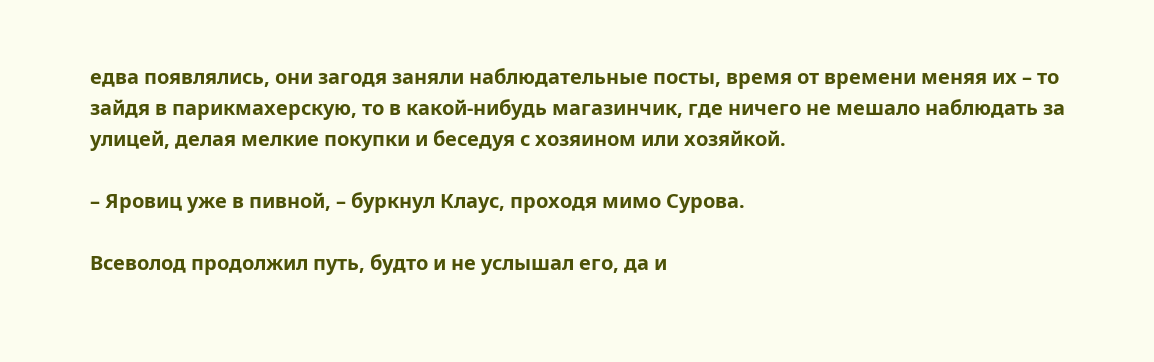едва появлялись, они загодя заняли наблюдательные посты, время от времени меняя их – то зайдя в парикмахерскую, то в какой-нибудь магазинчик, где ничего не мешало наблюдать за улицей, делая мелкие покупки и беседуя с хозяином или хозяйкой.

– Яровиц уже в пивной, – буркнул Клаус, проходя мимо Сурова.

Всеволод продолжил путь, будто и не услышал его, да и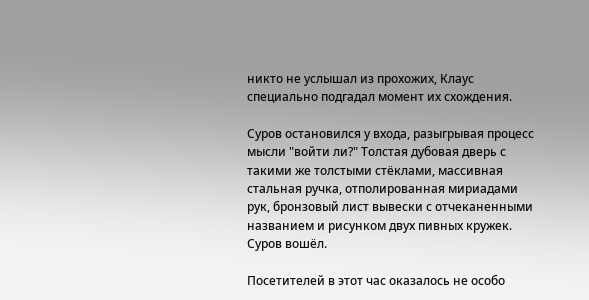никто не услышал из прохожих, Клаус специально подгадал момент их схождения.

Суров остановился у входа, разыгрывая процесс мысли "войти ли?" Толстая дубовая дверь с такими же толстыми стёклами, массивная стальная ручка, отполированная мириадами рук, бронзовый лист вывески с отчеканенными названием и рисунком двух пивных кружек. Суров вошёл.

Посетителей в этот час оказалось не особо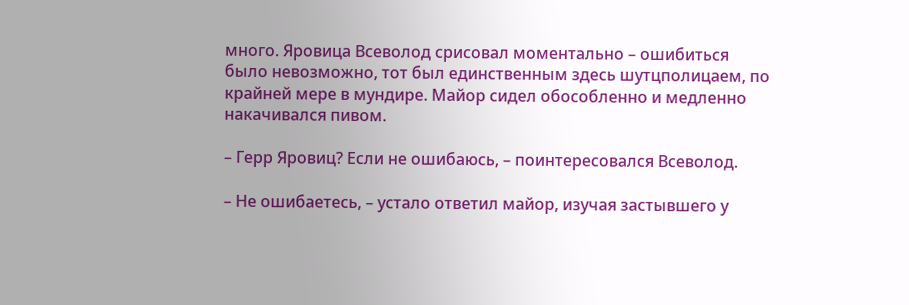много. Яровица Всеволод срисовал моментально – ошибиться было невозможно, тот был единственным здесь шутцполицаем, по крайней мере в мундире. Майор сидел обособленно и медленно накачивался пивом.

– Герр Яровиц? Если не ошибаюсь, – поинтересовался Всеволод.

– Не ошибаетесь, – устало ответил майор, изучая застывшего у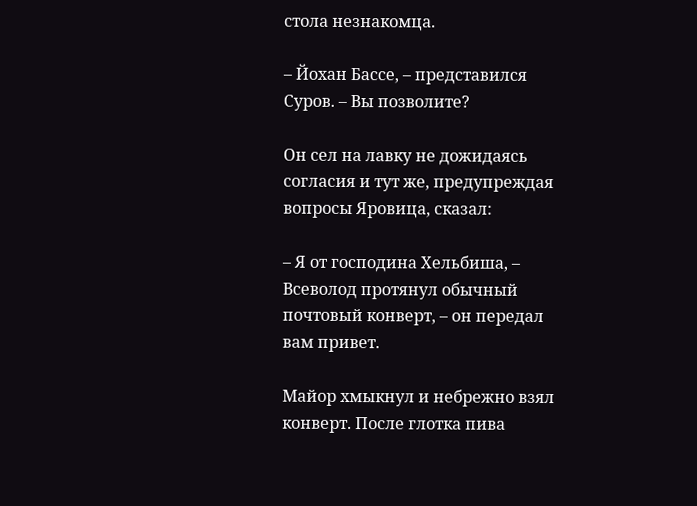стола незнакомца.

– Йохан Бассе, – представился Суров. – Вы позволите?

Он сел на лавку не дожидаясь согласия и тут же, предупреждая вопросы Яровица, сказал:

– Я от господина Хельбиша, – Всеволод протянул обычный почтовый конверт, – он передал вам привет.

Майор хмыкнул и небрежно взял конверт. После глотка пива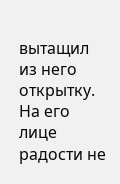вытащил из него открытку. На его лице радости не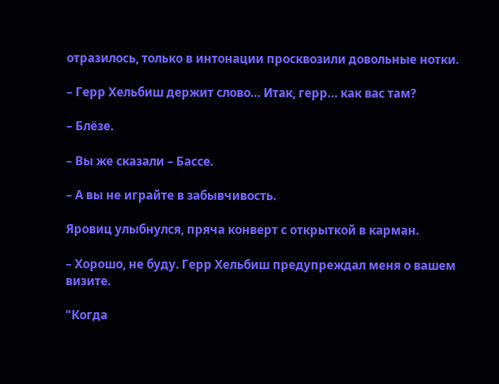отразилось, только в интонации просквозили довольные нотки.

– Герр Хельбиш держит слово… Итак, герр… как вас там?

– Блёзе.

– Вы же сказали – Бассе.

– А вы не играйте в забывчивость.

Яровиц улыбнулся, пряча конверт с открыткой в карман.

– Хорошо, не буду. Герр Хельбиш предупреждал меня о вашем визите.

"Когда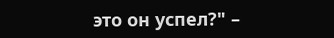это он успел?" –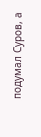подумал Суров, а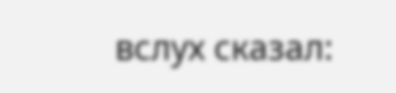вслух сказал: